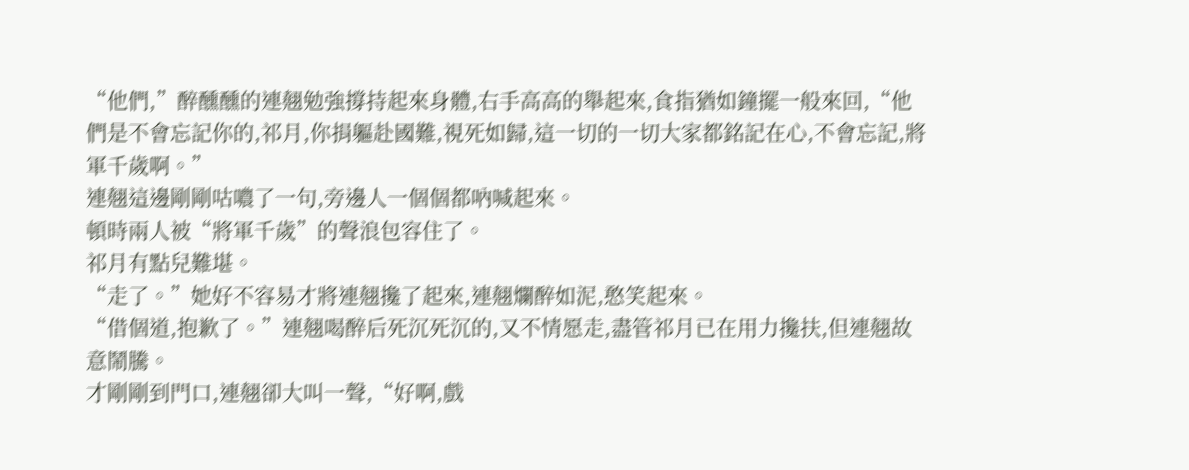“他們,”醉醺醺的連翹勉強撐持起來身體,右手高高的舉起來,食指猶如鐘擺一般來回,“他們是不會忘記你的,祁月,你捐軀赴國難,視死如歸,這一切的一切大家都銘記在心,不會忘記,將軍千歲啊。”
連翹這邊剛剛咕噥了一句,旁邊人一個個都吶喊起來。
頓時兩人被“將軍千歲”的聲浪包容住了。
祁月有點兒難堪。
“走了。”她好不容易才將連翹攙了起來,連翹爛醉如泥,憨笑起來。
“借個道,抱歉了。”連翹喝醉后死沉死沉的,又不情愿走,盡管祁月已在用力攙扶,但連翹故意鬧騰。
才剛剛到門口,連翹卻大叫一聲,“好啊,戲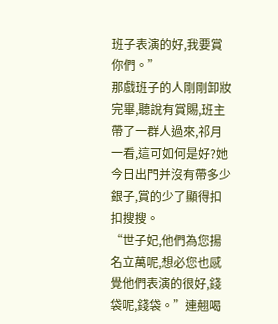班子表演的好,我要賞你們。”
那戲班子的人剛剛卸妝完畢,聽說有賞賜,班主帶了一群人過來,祁月一看,這可如何是好?她今日出門并沒有帶多少銀子,賞的少了顯得扣扣搜搜。
“世子妃,他們為您揚名立萬呢,想必您也感覺他們表演的很好,錢袋呢,錢袋。”連翹喝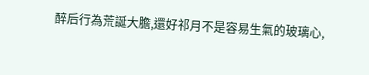醉后行為荒誕大膽,還好祁月不是容易生氣的玻璃心,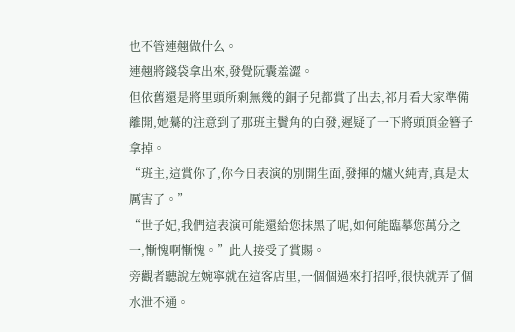也不管連翹做什么。
連翹將錢袋拿出來,發覺阮囊羞澀。
但依舊還是將里頭所剩無幾的銅子兒都賞了出去,祁月看大家準備離開,她驀的注意到了那班主鬢角的白發,遲疑了一下將頭頂金簪子拿掉。
“班主,這賞你了,你今日表演的別開生面,發揮的爐火純青,真是太厲害了。”
“世子妃,我們這表演可能還給您抹黑了呢,如何能臨摹您萬分之一,慚愧啊慚愧。”此人接受了賞賜。
旁觀者聽說左婉寧就在這客店里,一個個過來打招呼,很快就弄了個水泄不通。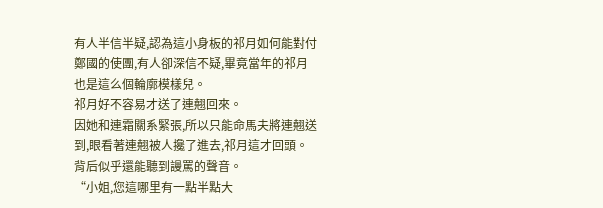有人半信半疑,認為這小身板的祁月如何能對付鄭國的使團,有人卻深信不疑,畢竟當年的祁月也是這么個輪廓模樣兒。
祁月好不容易才送了連翹回來。
因她和連霜關系緊張,所以只能命馬夫將連翹送到,眼看著連翹被人攙了進去,祁月這才回頭。
背后似乎還能聽到謾罵的聲音。
“小姐,您這哪里有一點半點大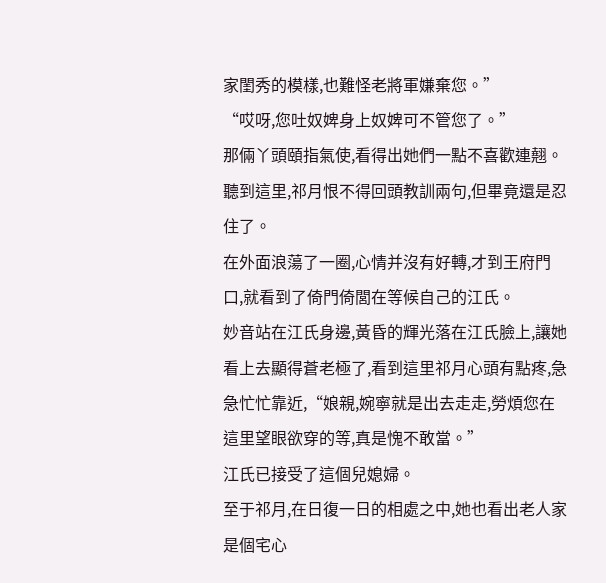家閨秀的模樣,也難怪老將軍嫌棄您。”
“哎呀,您吐奴婢身上奴婢可不管您了。”
那倆丫頭頤指氣使,看得出她們一點不喜歡連翹。
聽到這里,祁月恨不得回頭教訓兩句,但畢竟還是忍住了。
在外面浪蕩了一圈,心情并沒有好轉,才到王府門口,就看到了倚門倚閭在等候自己的江氏。
妙音站在江氏身邊,黃昏的輝光落在江氏臉上,讓她看上去顯得蒼老極了,看到這里祁月心頭有點疼,急急忙忙靠近,“娘親,婉寧就是出去走走,勞煩您在這里望眼欲穿的等,真是愧不敢當。”
江氏已接受了這個兒媳婦。
至于祁月,在日復一日的相處之中,她也看出老人家是個宅心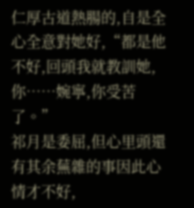仁厚古道熱腸的,自是全心全意對她好,“都是他不好,回頭我就教訓她,你……婉寧,你受苦了。”
祁月是委屈,但心里頭還有其余蕪雜的事因此心情才不好,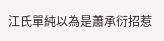江氏單純以為是蕭承衍招惹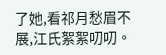了她,看祁月愁眉不展,江氏絮絮叨叨。